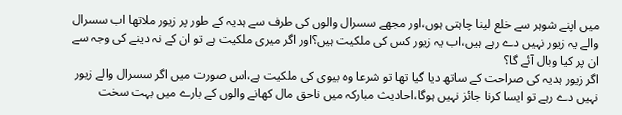میں اپنے شوہر سے خلع لینا چاہتی ہوں،اور مجھے سسرال والوں کی طرف سے ہدیہ کے طور پر زیور ملاتھا اب سسرال والے یہ زیور نہیں دے رہے ہیں،اب یہ زیور کس کی ملکیت ہیں؟اور اگر میری ملکیت ہے تو ان کے نہ دینے کی وجہ سے ان پر کیا وبال آئے گا؟
اگر زیور ہدیہ کی صراحت کے ساتھ دیا گیا تھا تو شرعا وہ بیوی کی ملکیت ہے،اس صورت میں اگر سسرال والے زیور نہیں دے رہے تو ایسا کرنا جائز نہیں ہوگا،احادیث مبارکہ میں ناحق مال کھانے والوں کے بارے میں بہت سخت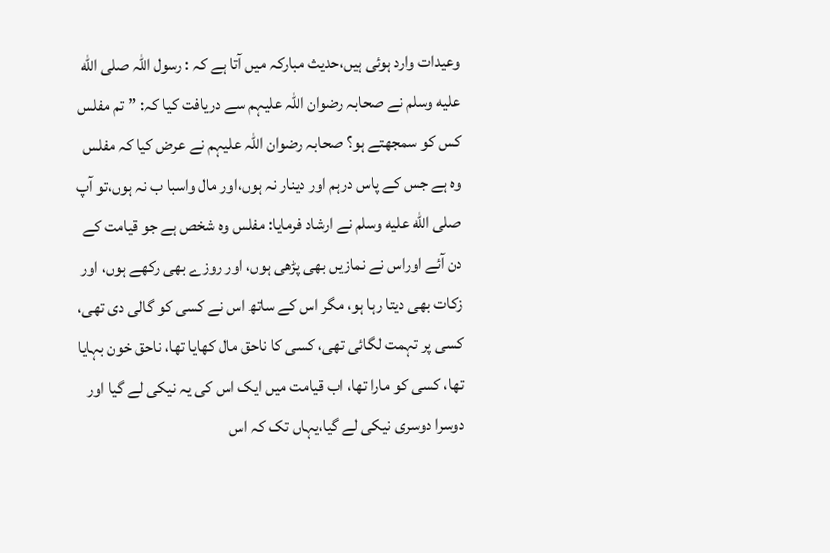وعیدات وارد ہوئی ہیں،حدیث مبارکہ میں آتا ہے کہ : رسول اللہ صلى الله عليه وسلم نے صحابہ رضوان اللہ علیہم سے دریافت کیا کہ: ”تم مفلس کس کو سمجھتے ہو؟ صحابہ رضوان اللہ علیہم نے عرض کیا کہ مفلس وہ ہے جس کے پاس درہم اور دینار نہ ہوں،اور مال واسبا ب نہ ہوں،تو آپ صلى الله عليه وسلم نے ارشاد فرمایا: مفلس وہ شخص ہے جو قیامت کے دن آئے اوراس نے نمازیں بھی پڑھی ہوں، اور روزے بھی رکھے ہوں، اور زکات بھی دیتا رہا ہو، مگر اس کے ساتھ اس نے کسی کو گالی دی تھی، کسی پر تہمت لگائی تھی، کسی کا ناحق مال کھایا تھا، ناحق خون بہایا تھا، کسی کو مارا تھا، اب قیامت میں ایک اس کی یہ نیکی لے گیا اور دوسرا دوسری نیکی لے گیا،یہاں تک کہ اس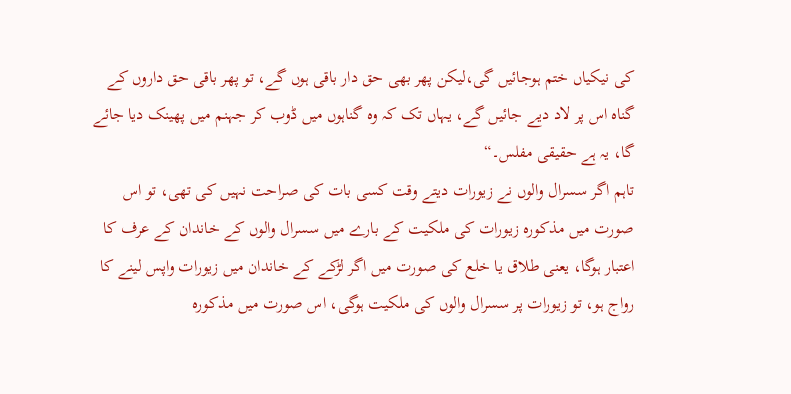کی نیکیاں ختم ہوجائیں گی،لیکن پھر بھی حق دار باقی ہوں گے، تو پھر باقی حق داروں کے گناہ اس پر لاد دیے جائیں گے، یہاں تک کہ وہ گناہوں میں ڈوب کر جہنم میں پھینک دیا جائے گا، یہ ہے حقیقی مفلس۔“
تاہم اگر سسرال والوں نے زیورات دیتے وقت کسی بات کی صراحت نہیں کی تھی، تو اس صورت میں مذکورہ زیورات کی ملکیت کے بارے میں سسرال والوں کے خاندان کے عرف کا اعتبار ہوگا، یعنی طلاق یا خلع کی صورت میں اگر لڑکے کے خاندان میں زیورات واپس لینے کا رواج ہو، تو زیورات پر سسرال والوں کی ملکیت ہوگی، اس صورت میں مذکورہ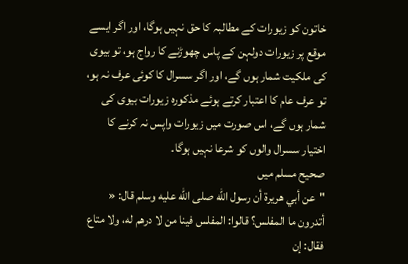خاتون کو زیورات کے مطالبہ کا حق نہیں ہوگا، اور اگر ایسے موقع پر زیورات دولہن کے پاس چھوڑنے کا رواج ہو، تو بیوی کی ملکیت شمار ہوں گے، اور اگر سسرال کا کوئی عرف نہ ہو، تو عرف عام کا اعتبار کرتے ہوئے مذکورہ زیورات بیوی کی شمار ہوں گے، اس صورت میں زیورات واپس نہ کرنے کا اختیار سسرال والوں کو شرعا نہیں ہوگا۔
صحیح مسلم میں
"عن أبي هريرة أن رسول الله صلى الله عليه وسلم قال: « أتدرون ما المفلس؟ قالوا: المفلس فينا من لا درهم له، ولا متاع فقال: إن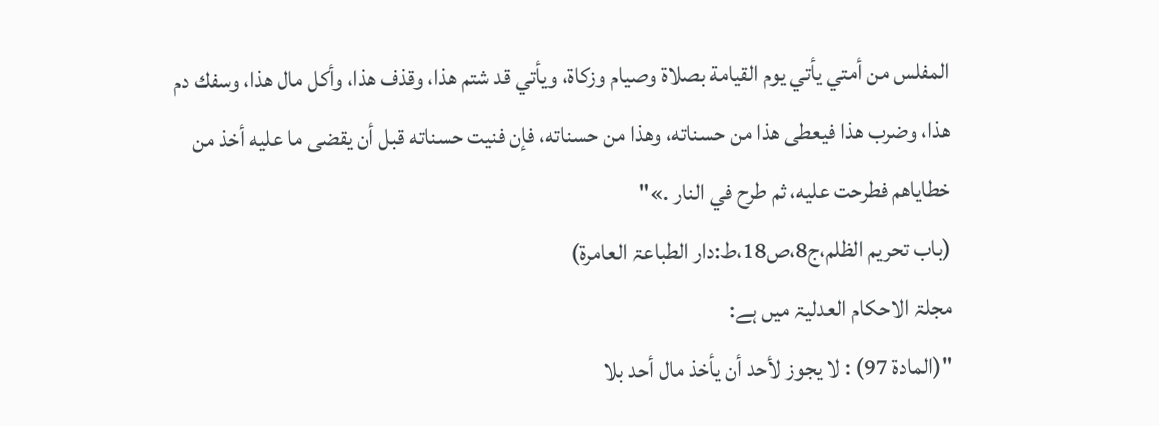المفلس من أمتي يأتي يوم القيامة بصلاة وصيام وزكاة، ويأتي قد شتم هذا، وقذف هذا، وأكل مال هذا، وسفك دم هذا، وضرب هذا فيعطى هذا من حسناته، وهذا من حسناته، فإن فنيت حسناته قبل أن يقضى ما عليه أخذ من خطاياهم فطرحت عليه، ثم طرح في النار .»"
(باب تحریم الظلم،ج8،ص18،ط:دار الطباعۃ العامرۃ)
مجلۃ الاحکام العدلیۃ میں ہے:
"(المادة 97) : لا يجوز لأحد أن يأخذ مال أحد بلا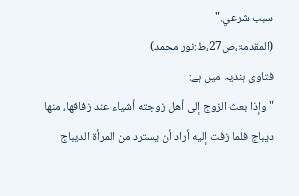سبب شرعي."
(المقدمۃ،ص27،ط:نور محمد)
فتاوی ہندیہ میں ہے:
"وإذا بعث الزوج إلى أهل زوجته أشياء عند زفافها، منها ديباج فلما زفت إليه أراد أن يسترد من المرأة الديباج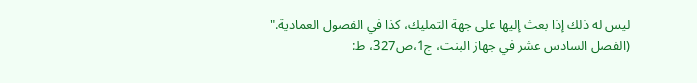ليس له ذلك إذا بعث إليها على جهة التمليك، كذا في الفصول العمادية."
(الفصل السادس عشر في جهاز البنت، ج1،ص327، ط: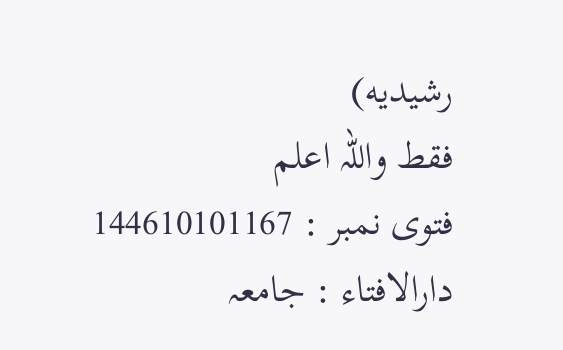رشیدیه)
فقط واللہ اعلم
فتوی نمبر : 144610101167
دارالافتاء : جامعہ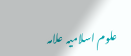علوم اسلامیہ علامہ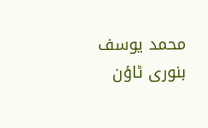محمد یوسف بنوری ٹاؤن